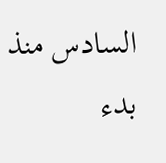السادس منذ بدء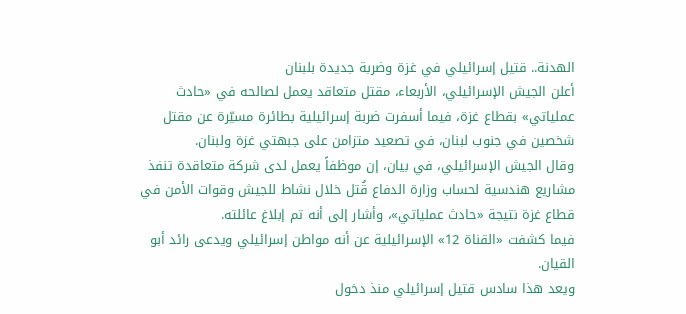الهدنة.. قتيل إسرائيلي في غزة وضربة جديدة بلبنان
أعلن الجيش الإسرائيلي، الأربعاء، مقتل متعاقد يعمل لصالحه في «حادث عملياتي» بقطاع غزة، فيما أسفرت ضربة إسرائيلية بطائرة مسيّرة عن مقتل شخصين في جنوب لبنان، في تصعيد متزامن على جبهتي غزة ولبنان.
وقال الجيش الإسرائيلي، في بيان، إن موظفاً يعمل لدى شركة متعاقدة تنفذ مشاريع هندسية لحساب وزارة الدفاع قُتل خلال نشاط للجيش وقوات الأمن في قطاع غزة نتيجة «حادث عملياتي»، وأشار إلى أنه تم إبلاغ عائلته.
فيما كشفت «القناة 12» الإسرائيلية عن أنه مواطن إسرائيلي ويدعى رائد أبو القيان.
ويعد هذا سادس قتيل إسرائيلي منذ دخول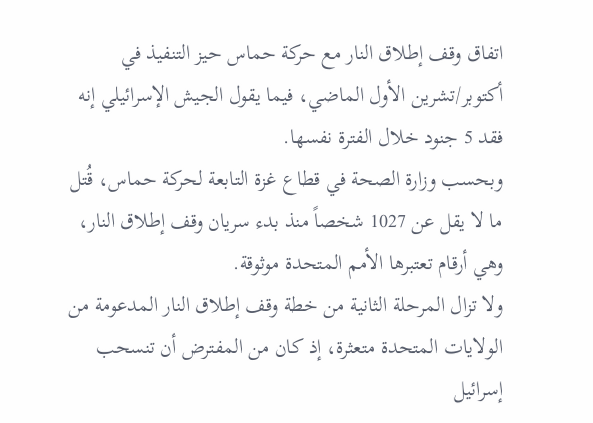اتفاق وقف إطلاق النار مع حركة حماس حيز التنفيذ في أكتوبر/تشرين الأول الماضي، فيما يقول الجيش الإسرائيلي إنه فقد 5 جنود خلال الفترة نفسها.
وبحسب وزارة الصحة في قطاع غزة التابعة لحركة حماس، قُتل ما لا يقل عن 1027 شخصاً منذ بدء سريان وقف إطلاق النار، وهي أرقام تعتبرها الأمم المتحدة موثوقة.
ولا تزال المرحلة الثانية من خطة وقف إطلاق النار المدعومة من الولايات المتحدة متعثرة، إذ كان من المفترض أن تنسحب إسرائيل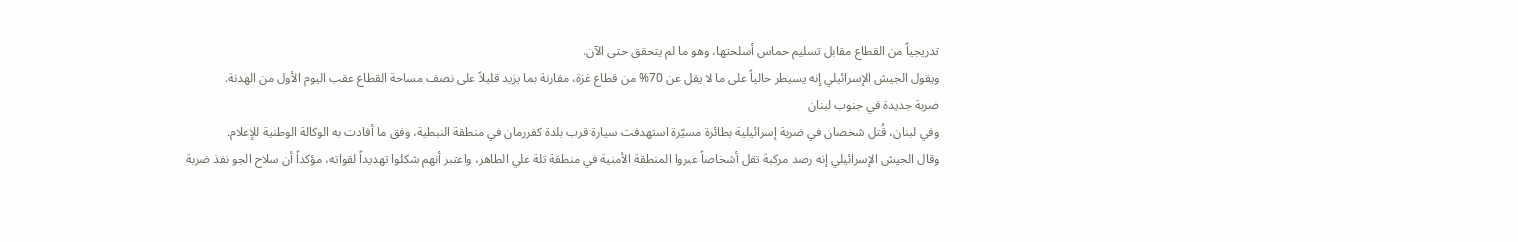تدريجياً من القطاع مقابل تسليم حماس أسلحتها، وهو ما لم يتحقق حتى الآن.
ويقول الجيش الإسرائيلي إنه يسيطر حالياً على ما لا يقل عن 70% من قطاع غزة، مقارنة بما يزيد قليلاً على نصف مساحة القطاع عقب اليوم الأول من الهدنة.
ضربة جديدة في جنوب لبنان
وفي لبنان، قُتل شخصان في ضربة إسرائيلية بطائرة مسيّرة استهدفت سيارة قرب بلدة كفررمان في منطقة النبطية، وفق ما أفادت به الوكالة الوطنية للإعلام.
وقال الجيش الإسرائيلي إنه رصد مركبة تقل أشخاصاً عبروا المنطقة الأمنية في منطقة تلة علي الطاهر، واعتبر أنهم شكلوا تهديداً لقواته، مؤكداً أن سلاح الجو نفذ ضربة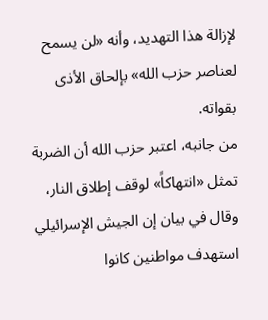لإزالة هذا التهديد، وأنه «لن يسمح لعناصر حزب الله» بإلحاق الأذى بقواته.
من جانبه، اعتبر حزب الله أن الضربة تمثل «انتهاكاً» لوقف إطلاق النار، وقال في بيان إن الجيش الإسرائيلي استهدف مواطنين كانوا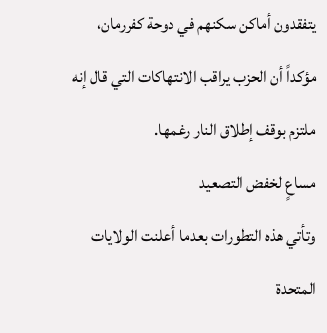يتفقدون أماكن سكنهم في دوحة كفررمان، مؤكداً أن الحزب يراقب الانتهاكات التي قال إنه ملتزم بوقف إطلاق النار رغمها.
مساعٍ لخفض التصعيد
وتأتي هذه التطورات بعدما أعلنت الولايات المتحدة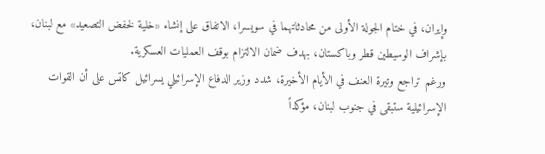وإيران، في ختام الجولة الأولى من محادثاتهما في سويسرا، الاتفاق على إنشاء «خلية لخفض التصعيد» مع لبنان، بإشراف الوسيطين قطر وباكستان، بهدف ضمان الالتزام بوقف العمليات العسكرية.
ورغم تراجع وتيرة العنف في الأيام الأخيرة، شدد وزير الدفاع الإسرائيلي يسرائيل كاتس على أن القوات الإسرائيلية ستبقى في جنوب لبنان، مؤكداً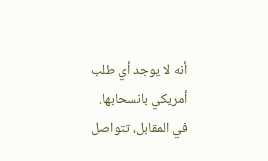أنه لا يوجد أي طلب أمريكي بانسحابها.
في المقابل، تتواصل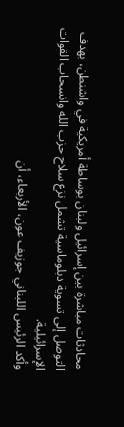محادثات مباشرة بين إسرائيل ولبنان بوساطة أمريكية في واشنطن، بهدف التوصل إلى تسوية دبلوماسية تشمل نزع سلاح حزب الله وانسحاب القوات الإسرائيلية.
وأكد الرئيس اللبناني جوزيف عون، الأربعاء، أن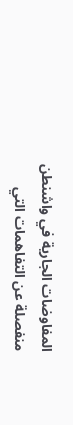المفاوضات الجارية في واشنطن منفصلة عن التفاهمات التي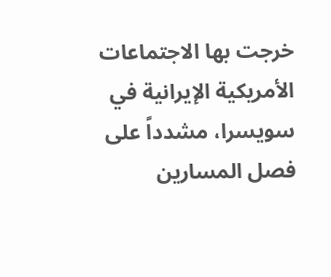خرجت بها الاجتماعات الأمريكية الإيرانية في سويسرا، مشدداً على فصل المسارين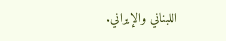اللبناني والإيراني.